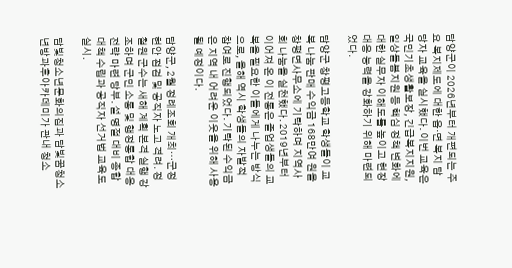담양군이 2026년부터 개편되는 주요 복지제도에 대한 읍·면 복지 담당자 교육을 실시했다. 이번 교육은 국민기초생활보장, 긴급복지지원, 일상돌봄지원 등 핵심 정책 변화에 대한 실무자 이해도를 높이고 현장 대응 능력을 강화하기 위해 마련되었다.

담양군 창평고등학교 학생들이 교복 나눔 판매 수익금 168만여 원을 창평면사무소에 기탁하며 지역사회 나눔을 실천했다. 2019년부터 이어져 온 이 전통은 졸업생들의 교복을 필요한 이들에게 나누는 방식으로, 올해 역시 학생들의 자발적 참여로 진행되었다. 기탁된 수익금은 지역 내 어려운 이웃을 위해 사용될 예정이다.

담양군, 2월 정례조회 개최…군정 현안 점검 및 공직자 노고 격려. 정철원 군수는 새해 계획 본격 실행 강조하며 군민 소통 및 행정통합 대응 전략 마련 당부. 설 명절 대비 종합대책 수립과 공직자 선거법 교육도 실시.

담빛청소년문화의집과 담빛꿈청소년방과후아카데미가 관내 청소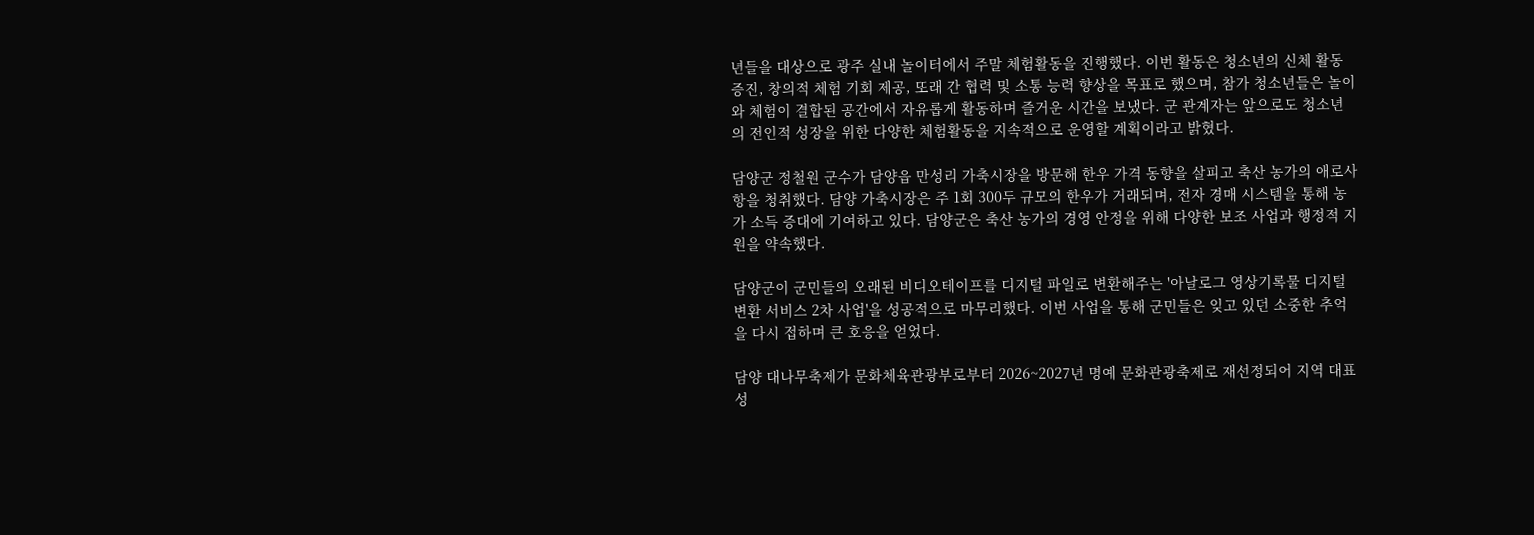년들을 대상으로 광주 실내 놀이터에서 주말 체험활동을 진행했다. 이번 활동은 청소년의 신체 활동 증진, 창의적 체험 기회 제공, 또래 간 협력 및 소통 능력 향상을 목표로 했으며, 참가 청소년들은 놀이와 체험이 결합된 공간에서 자유롭게 활동하며 즐거운 시간을 보냈다. 군 관계자는 앞으로도 청소년의 전인적 성장을 위한 다양한 체험활동을 지속적으로 운영할 계획이라고 밝혔다.

담양군 정철원 군수가 담양읍 만성리 가축시장을 방문해 한우 가격 동향을 살피고 축산 농가의 애로사항을 청취했다. 담양 가축시장은 주 1회 300두 규모의 한우가 거래되며, 전자 경매 시스템을 통해 농가 소득 증대에 기여하고 있다. 담양군은 축산 농가의 경영 안정을 위해 다양한 보조 사업과 행정적 지원을 약속했다.

담양군이 군민들의 오래된 비디오테이프를 디지털 파일로 변환해주는 '아날로그 영상기록물 디지털 변환 서비스 2차 사업'을 성공적으로 마무리했다. 이번 사업을 통해 군민들은 잊고 있던 소중한 추억을 다시 접하며 큰 호응을 얻었다.

담양 대나무축제가 문화체육관광부로부터 2026~2027년 명예 문화관광축제로 재선정되어 지역 대표성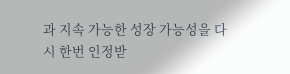과 지속 가능한 성장 가능성을 다시 한번 인정받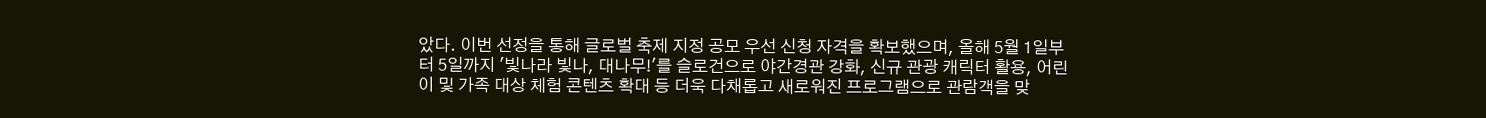았다. 이번 선정을 통해 글로벌 축제 지정 공모 우선 신청 자격을 확보했으며, 올해 5월 1일부터 5일까지 '빛나라 빛나, 대나무!'를 슬로건으로 야간경관 강화, 신규 관광 캐릭터 활용, 어린이 및 가족 대상 체험 콘텐츠 확대 등 더욱 다채롭고 새로워진 프로그램으로 관람객을 맞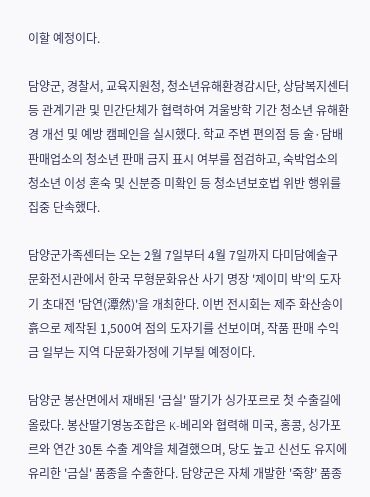이할 예정이다.

담양군, 경찰서, 교육지원청, 청소년유해환경감시단, 상담복지센터 등 관계기관 및 민간단체가 협력하여 겨울방학 기간 청소년 유해환경 개선 및 예방 캠페인을 실시했다. 학교 주변 편의점 등 술·담배 판매업소의 청소년 판매 금지 표시 여부를 점검하고, 숙박업소의 청소년 이성 혼숙 및 신분증 미확인 등 청소년보호법 위반 행위를 집중 단속했다.

담양군가족센터는 오는 2월 7일부터 4월 7일까지 다미담예술구 문화전시관에서 한국 무형문화유산 사기 명장 '제이미 박'의 도자기 초대전 '담연(潭然)'을 개최한다. 이번 전시회는 제주 화산송이 흙으로 제작된 1,500여 점의 도자기를 선보이며, 작품 판매 수익금 일부는 지역 다문화가정에 기부될 예정이다.

담양군 봉산면에서 재배된 '금실' 딸기가 싱가포르로 첫 수출길에 올랐다. 봉산딸기영농조합은 K-베리와 협력해 미국, 홍콩, 싱가포르와 연간 30톤 수출 계약을 체결했으며, 당도 높고 신선도 유지에 유리한 '금실' 품종을 수출한다. 담양군은 자체 개발한 '죽향' 품종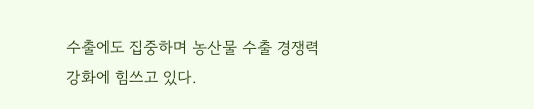수출에도 집중하며 농산물 수출 경쟁력 강화에 힘쓰고 있다.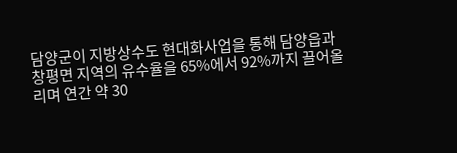담양군이 지방상수도 현대화사업을 통해 담양읍과 창평면 지역의 유수율을 65%에서 92%까지 끌어올리며 연간 약 30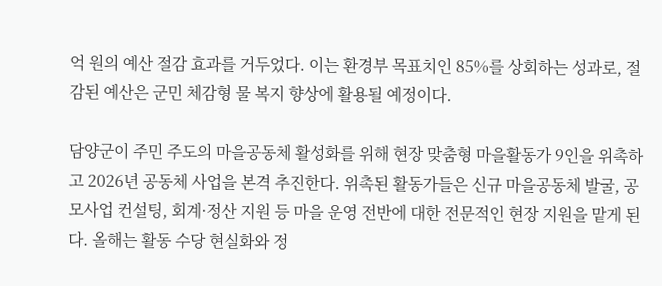억 원의 예산 절감 효과를 거두었다. 이는 환경부 목표치인 85%를 상회하는 성과로, 절감된 예산은 군민 체감형 물 복지 향상에 활용될 예정이다.

담양군이 주민 주도의 마을공동체 활성화를 위해 현장 맞춤형 마을활동가 9인을 위촉하고 2026년 공동체 사업을 본격 추진한다. 위촉된 활동가들은 신규 마을공동체 발굴, 공모사업 컨설팅, 회계·정산 지원 등 마을 운영 전반에 대한 전문적인 현장 지원을 맡게 된다. 올해는 활동 수당 현실화와 정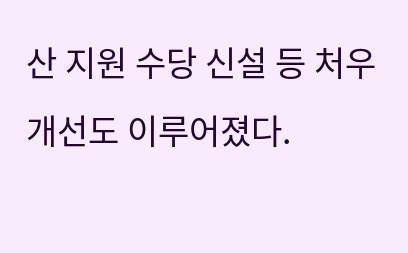산 지원 수당 신설 등 처우 개선도 이루어졌다.